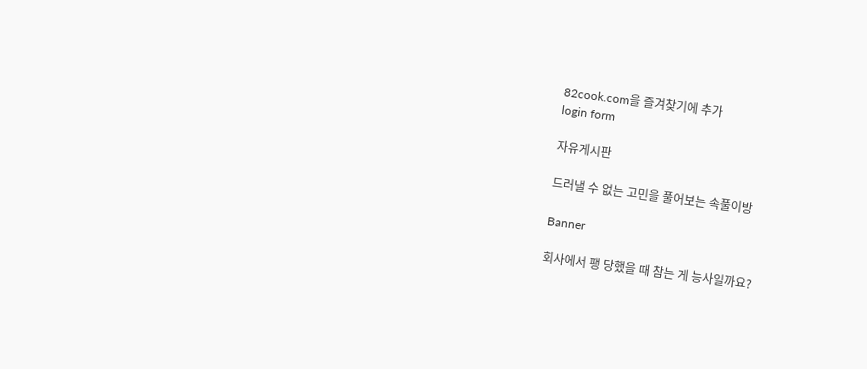82cook.com을 즐겨찾기에 추가
login form

자유게시판

드러낼 수 없는 고민을 풀어보는 속풀이방

Banner

회사에서 팽 당했을 때 참는 게 능사일까요?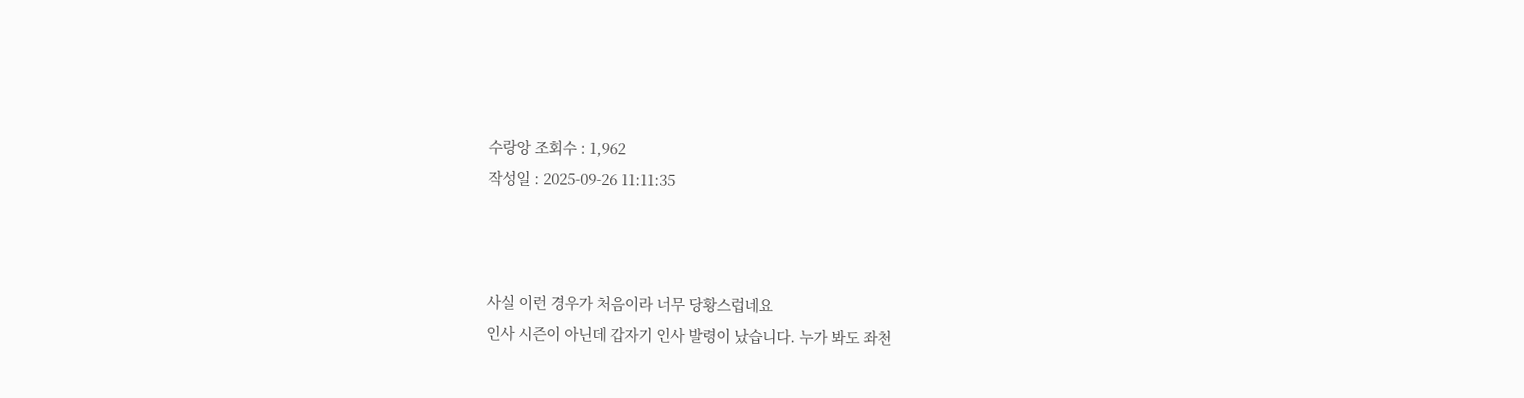수랑앙 조회수 : 1,962
작성일 : 2025-09-26 11:11:35



사실 이런 경우가 처음이라 너무 당황스럽네요
인사 시즌이 아닌데 갑자기 인사 발령이 났습니다. 누가 봐도 좌천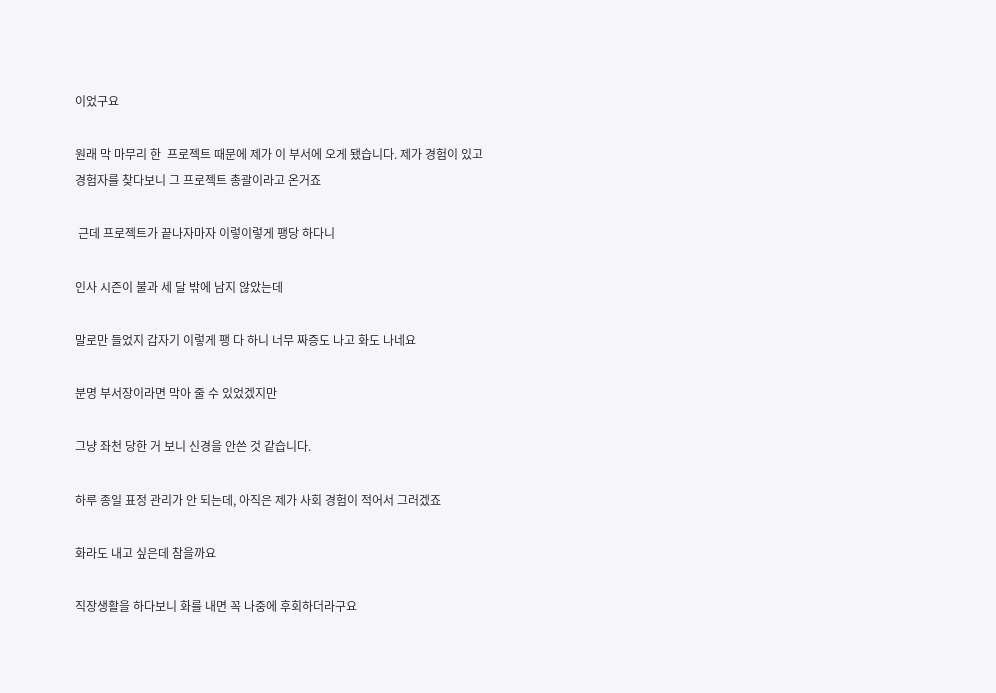이었구요

원래 막 마무리 한  프로젝트 때문에 제가 이 부서에 오게 됐습니다. 제가 경험이 있고
경험자를 찾다보니 그 프로젝트 총괄이라고 온거죠

 근데 프로젝트가 끝나자마자 이렇이렇게 팽당 하다니

인사 시즌이 불과 세 달 밖에 남지 않았는데

말로만 들었지 갑자기 이렇게 팽 다 하니 너무 짜증도 나고 화도 나네요

분명 부서장이라면 막아 줄 수 있었겠지만

그냥 좌천 당한 거 보니 신경을 안쓴 것 같습니다.

하루 종일 표정 관리가 안 되는데, 아직은 제가 사회 경험이 적어서 그러겠죠

화라도 내고 싶은데 참을까요

직장생활을 하다보니 화를 내면 꼭 나중에 후회하더라구요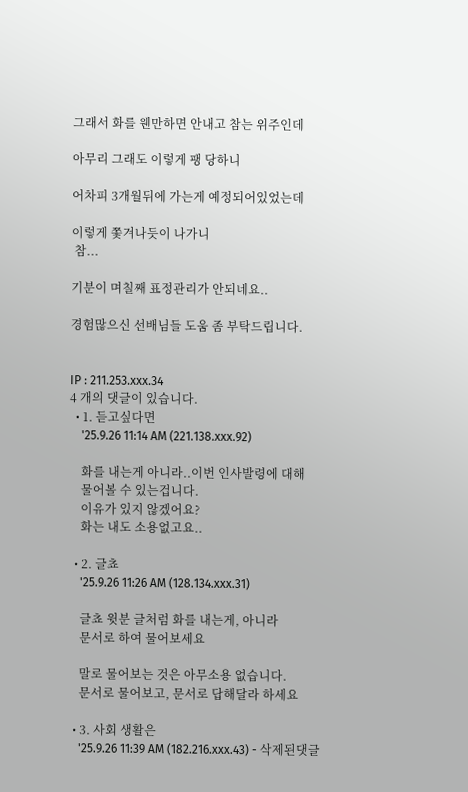그래서 화를 웬만하면 안내고 참는 위주인데

아무리 그래도 이렇게 팽 당하니

어차피 3개월뒤에 가는게 예정되어있었는데

이렇게 쫓겨나듯이 나가니
 참...

기분이 며칠째 표정관리가 안되네요..

경험많으신 선배님들 도움 좀 부탁드립니다.


IP : 211.253.xxx.34
4 개의 댓글이 있습니다.
  • 1. 듣고싶다면
    '25.9.26 11:14 AM (221.138.xxx.92)

    화를 내는게 아니라..이번 인사발령에 대해
    물어볼 수 있는겁니다.
    이유가 있지 않겠어요?
    화는 내도 소용없고요..

  • 2. 글쵸
    '25.9.26 11:26 AM (128.134.xxx.31)

    글쵸 윗분 글처럼 화를 내는게, 아니라
    문서로 하여 물어보세요

    말로 물어보는 것은 아무소용 없습니다.
    문서로 물어보고, 문서로 답해달라 하세요

  • 3. 사회 생활은
    '25.9.26 11:39 AM (182.216.xxx.43) - 삭제된댓글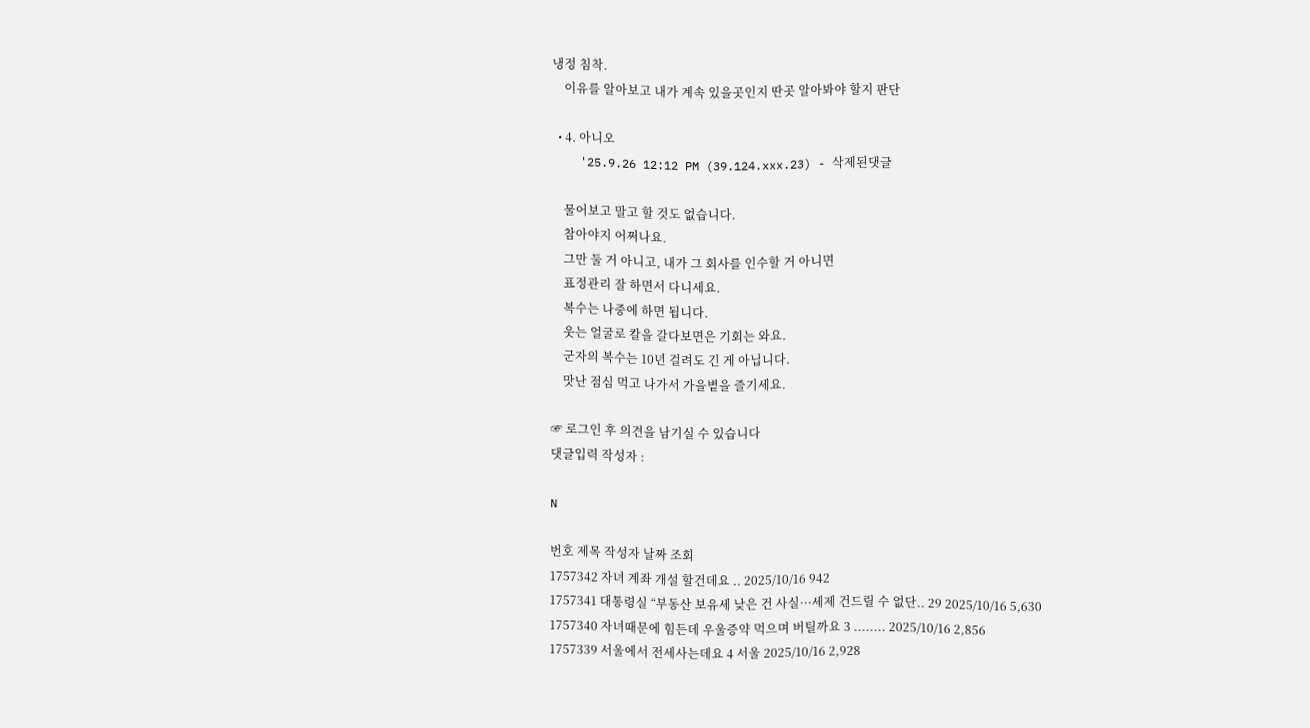냉정 침착.
    이유를 알아보고 내가 계속 있을곳인지 딴곳 알아봐야 할지 판단

  • 4. 아니오
    '25.9.26 12:12 PM (39.124.xxx.23) - 삭제된댓글

    물어보고 말고 할 것도 없습니다.
    참아야지 어쩌나요.
    그만 둘 거 아니고, 내가 그 회사를 인수할 거 아니면
    표정관리 잘 하면서 다니세요.
    복수는 나중에 하면 됩니다.
    웃는 얼굴로 칼을 갈다보면은 기회는 와요.
    군자의 복수는 10년 걸려도 긴 게 아닙니다.
    맛난 점심 먹고 나가서 가을볕을 즐기세요.

☞ 로그인 후 의견을 남기실 수 있습니다
댓글입력 작성자 :

N

번호 제목 작성자 날짜 조회
1757342 자녀 계좌 개설 할건데요 .. 2025/10/16 942
1757341 대통령실 “부동산 보유세 낮은 건 사실···세제 건드릴 수 없단.. 29 2025/10/16 5,630
1757340 자녀때문에 힘든데 우울증약 먹으며 버틸까요 3 ........ 2025/10/16 2,856
1757339 서울에서 전세사는데요 4 서울 2025/10/16 2,928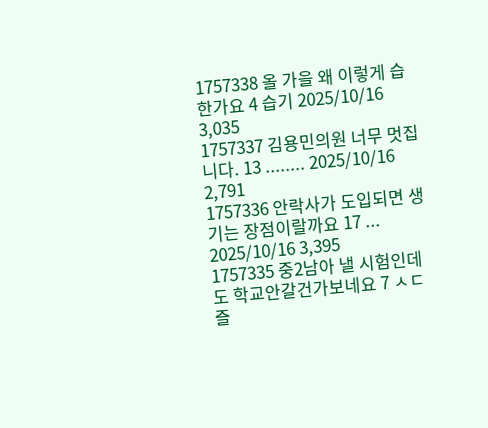1757338 올 가을 왜 이렇게 습한가요 4 습기 2025/10/16 3,035
1757337 김용민의원 너무 멋집니다. 13 ........ 2025/10/16 2,791
1757336 안락사가 도입되면 생기는 장점이랄까요 17 ... 2025/10/16 3,395
1757335 중2남아 낼 시험인데도 학교안갈건가보네요 7 ㅅㄷ즐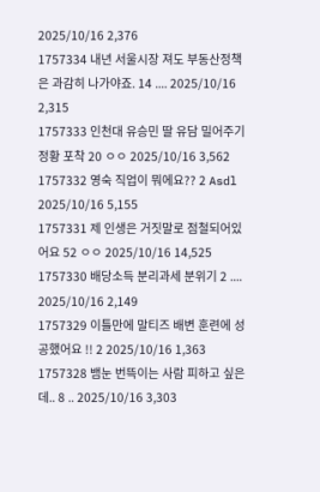2025/10/16 2,376
1757334 내년 서울시장 져도 부동산정책은 과감히 나가야죠. 14 .... 2025/10/16 2,315
1757333 인천대 유승민 딸 유담 밀어주기 정황 포착 20 ㅇㅇ 2025/10/16 3,562
1757332 영숙 직업이 뭐에요?? 2 Asdl 2025/10/16 5,155
1757331 제 인생은 거짓말로 점철되어있어요 52 ㅇㅇ 2025/10/16 14,525
1757330 배당소득 분리과세 분위기 2 .... 2025/10/16 2,149
1757329 이틀만에 말티즈 배변 훈련에 성공했어요 !! 2 2025/10/16 1,363
1757328 뱀눈 번뜩이는 사람 피하고 싶은데.. 8 .. 2025/10/16 3,303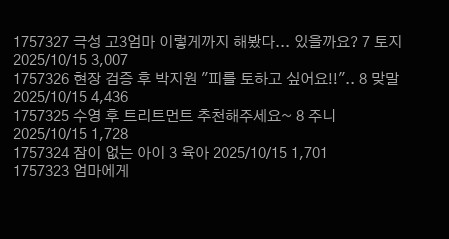1757327 극성 고3엄마 이렇게까지 해봤다... 있을까요? 7 토지 2025/10/15 3,007
1757326 현장 검증 후 박지원 "피를 토하고 싶어요!!".. 8 맞말 2025/10/15 4,436
1757325 수영 후 트리트먼트 추천해주세요~ 8 주니 2025/10/15 1,728
1757324 잠이 없는 아이 3 육아 2025/10/15 1,701
1757323 엄마에게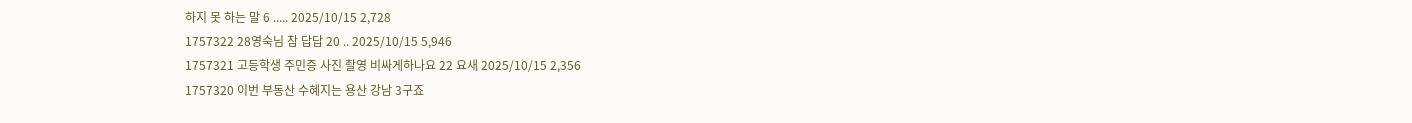하지 못 하는 말 6 ..... 2025/10/15 2,728
1757322 28영숙님 참 답답 20 .. 2025/10/15 5,946
1757321 고등학생 주민증 사진 촬영 비싸게하나요 22 요새 2025/10/15 2,356
1757320 이번 부동산 수혜지는 용산 강남 3구죠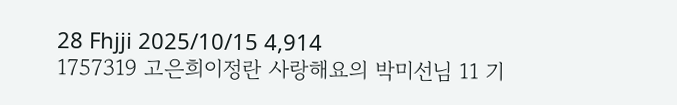28 Fhjji 2025/10/15 4,914
1757319 고은희이정란 사랑해요의 박미선님 11 기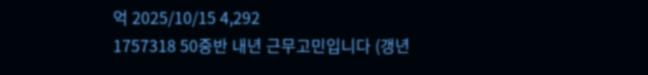억 2025/10/15 4,292
1757318 50중반 내년 근무고민입니다 (갱년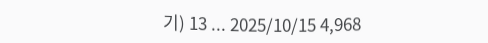기) 13 ... 2025/10/15 4,968